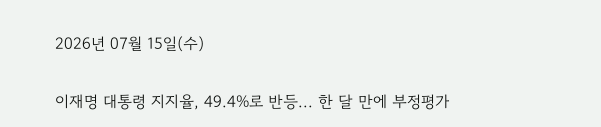2026년 07월 15일(수)

이재명 대통령 지지율, 49.4%로 반등... 한 달 만에 부정평가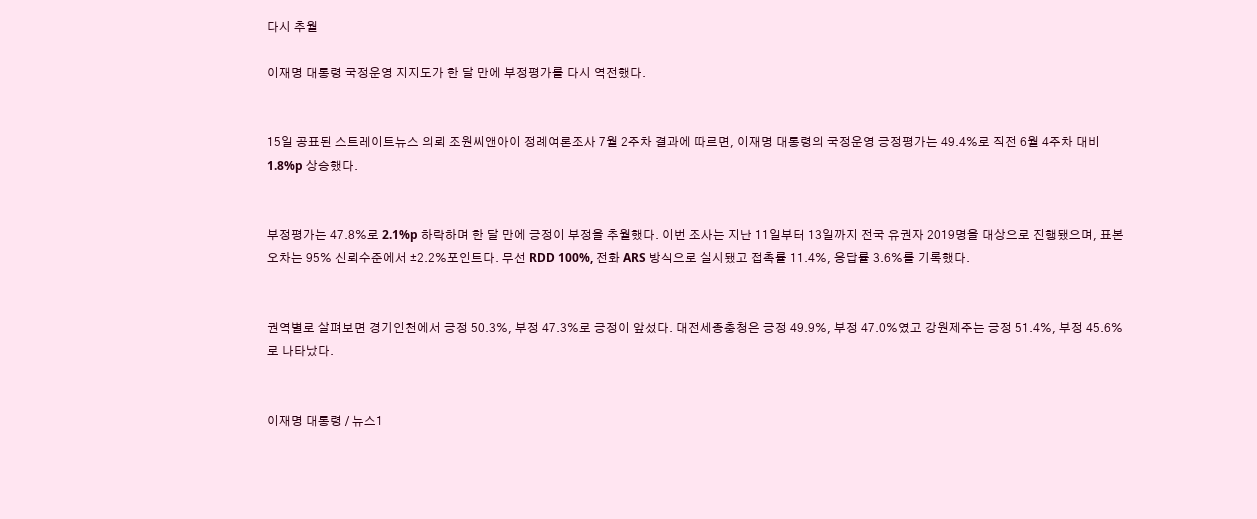다시 추월

이재명 대통령 국정운영 지지도가 한 달 만에 부정평가를 다시 역전했다.


15일 공표된 스트레이트뉴스 의뢰 조원씨앤아이 정례여론조사 7월 2주차 결과에 따르면, 이재명 대통령의 국정운영 긍정평가는 49.4%로 직전 6월 4주차 대비 1.8%p 상승했다.


부정평가는 47.8%로 2.1%p 하락하며 한 달 만에 긍정이 부정을 추월했다. 이번 조사는 지난 11일부터 13일까지 전국 유권자 2019명을 대상으로 진행됐으며, 표본오차는 95% 신뢰수준에서 ±2.2%포인트다. 무선 RDD 100%, 전화 ARS 방식으로 실시됐고 접촉률 11.4%, 응답률 3.6%를 기록했다.


권역별로 살펴보면 경기인천에서 긍정 50.3%, 부정 47.3%로 긍정이 앞섰다. 대전세종충청은 긍정 49.9%, 부정 47.0%였고 강원제주는 긍정 51.4%, 부정 45.6%로 나타났다.


이재명 대통령 / 뉴스1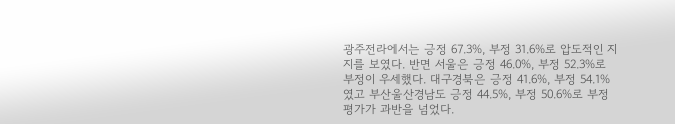광주전라에서는 긍정 67.3%, 부정 31.6%로 압도적인 지지를 보였다. 반면 서울은 긍정 46.0%, 부정 52.3%로 부정이 우세했다. 대구경북은 긍정 41.6%, 부정 54.1%였고 부산울산경남도 긍정 44.5%, 부정 50.6%로 부정평가가 과반을 넘었다.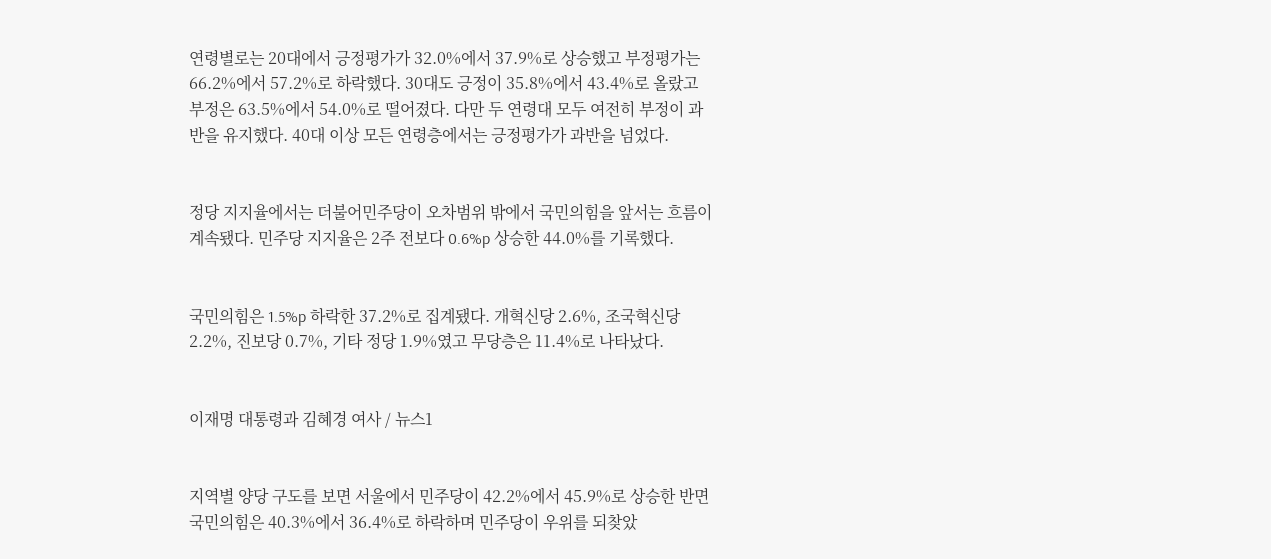연령별로는 20대에서 긍정평가가 32.0%에서 37.9%로 상승했고 부정평가는 66.2%에서 57.2%로 하락했다. 30대도 긍정이 35.8%에서 43.4%로 올랐고 부정은 63.5%에서 54.0%로 떨어졌다. 다만 두 연령대 모두 여전히 부정이 과반을 유지했다. 40대 이상 모든 연령층에서는 긍정평가가 과반을 넘었다.


정당 지지율에서는 더불어민주당이 오차범위 밖에서 국민의힘을 앞서는 흐름이 계속됐다. 민주당 지지율은 2주 전보다 0.6%p 상승한 44.0%를 기록했다.


국민의힘은 1.5%p 하락한 37.2%로 집계됐다. 개혁신당 2.6%, 조국혁신당 2.2%, 진보당 0.7%, 기타 정당 1.9%였고 무당층은 11.4%로 나타났다.


이재명 대통령과 김혜경 여사 / 뉴스1


지역별 양당 구도를 보면 서울에서 민주당이 42.2%에서 45.9%로 상승한 반면 국민의힘은 40.3%에서 36.4%로 하락하며 민주당이 우위를 되찾았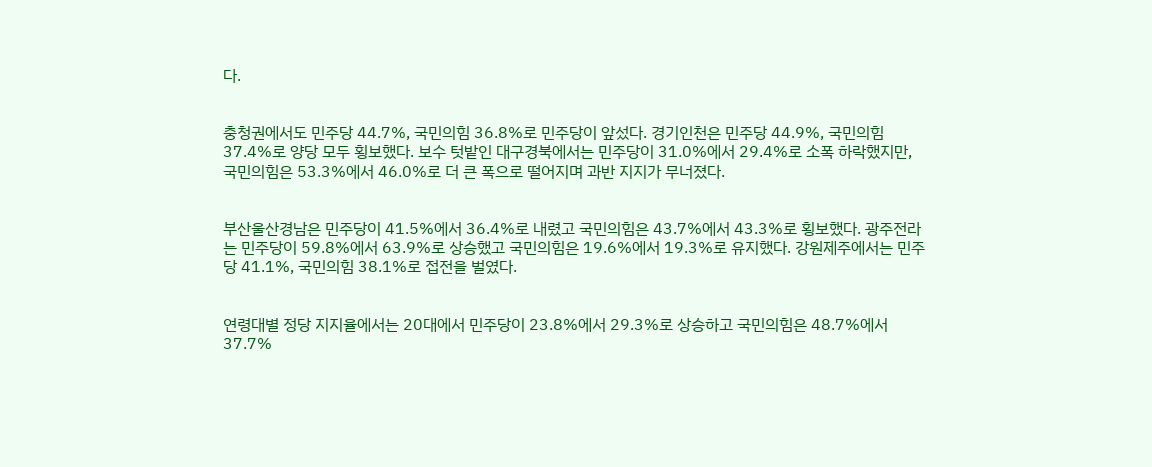다.


충청권에서도 민주당 44.7%, 국민의힘 36.8%로 민주당이 앞섰다. 경기인천은 민주당 44.9%, 국민의힘 37.4%로 양당 모두 횡보했다. 보수 텃밭인 대구경북에서는 민주당이 31.0%에서 29.4%로 소폭 하락했지만, 국민의힘은 53.3%에서 46.0%로 더 큰 폭으로 떨어지며 과반 지지가 무너졌다.


부산울산경남은 민주당이 41.5%에서 36.4%로 내렸고 국민의힘은 43.7%에서 43.3%로 횡보했다. 광주전라는 민주당이 59.8%에서 63.9%로 상승했고 국민의힘은 19.6%에서 19.3%로 유지했다. 강원제주에서는 민주당 41.1%, 국민의힘 38.1%로 접전을 벌였다.


연령대별 정당 지지율에서는 20대에서 민주당이 23.8%에서 29.3%로 상승하고 국민의힘은 48.7%에서 37.7%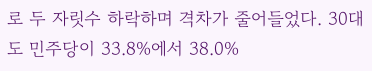로 두 자릿수 하락하며 격차가 줄어들었다. 30대도 민주당이 33.8%에서 38.0%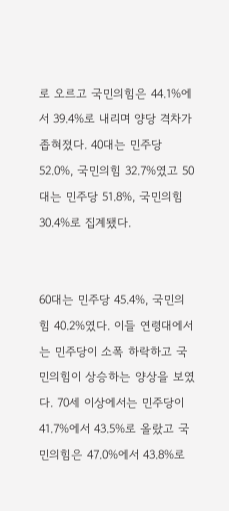로 오르고 국민의힘은 44.1%에서 39.4%로 내리며 양당 격차가 좁혀졌다. 40대는 민주당 52.0%, 국민의힘 32.7%였고 50대는 민주당 51.8%, 국민의힘 30.4%로 집계됐다.


60대는 민주당 45.4%, 국민의힘 40.2%였다. 이들 연령대에서는 민주당이 소폭 하락하고 국민의힘이 상승하는 양상을 보였다. 70세 이상에서는 민주당이 41.7%에서 43.5%로 올랐고 국민의힘은 47.0%에서 43.8%로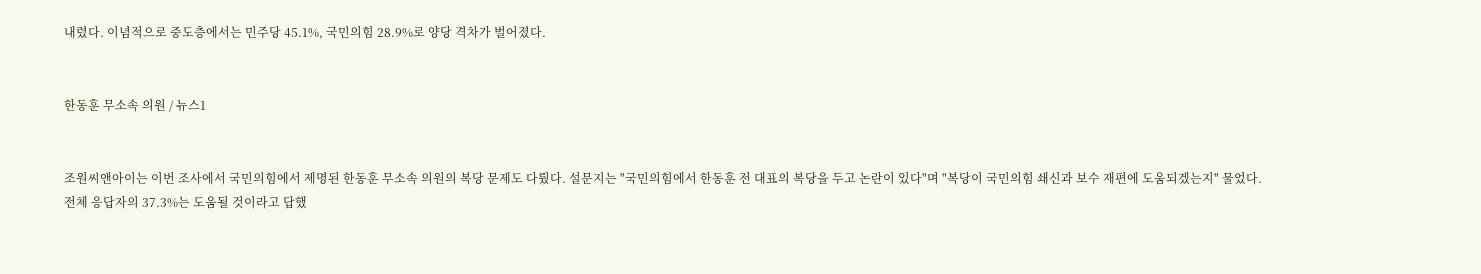내렸다. 이념적으로 중도층에서는 민주당 45.1%, 국민의힘 28.9%로 양당 격차가 벌어졌다.


한동훈 무소속 의원 / 뉴스1


조원씨앤아이는 이번 조사에서 국민의힘에서 제명된 한동훈 무소속 의원의 복당 문제도 다뤘다. 설문지는 "국민의힘에서 한동훈 전 대표의 복당을 두고 논란이 있다"며 "복당이 국민의힘 쇄신과 보수 재편에 도움되겠는지" 물었다. 전체 응답자의 37.3%는 도움될 것이라고 답했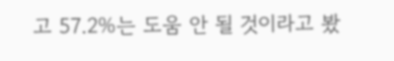고 57.2%는 도움 안 될 것이라고 봤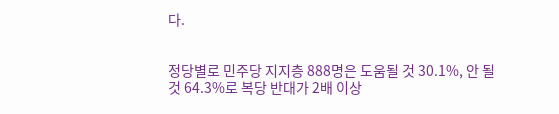다.


정당별로 민주당 지지층 888명은 도움될 것 30.1%, 안 될 것 64.3%로 복당 반대가 2배 이상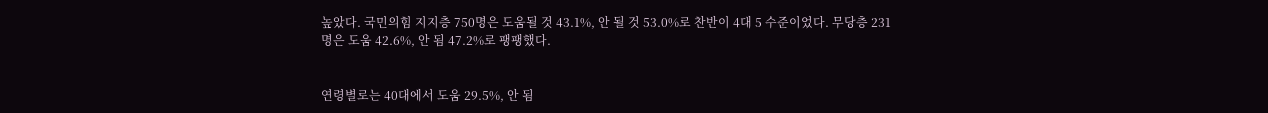높았다. 국민의힘 지지층 750명은 도움될 것 43.1%, 안 될 것 53.0%로 찬반이 4대 5 수준이었다. 무당층 231명은 도움 42.6%, 안 됨 47.2%로 팽팽했다.


연령별로는 40대에서 도움 29.5%, 안 됨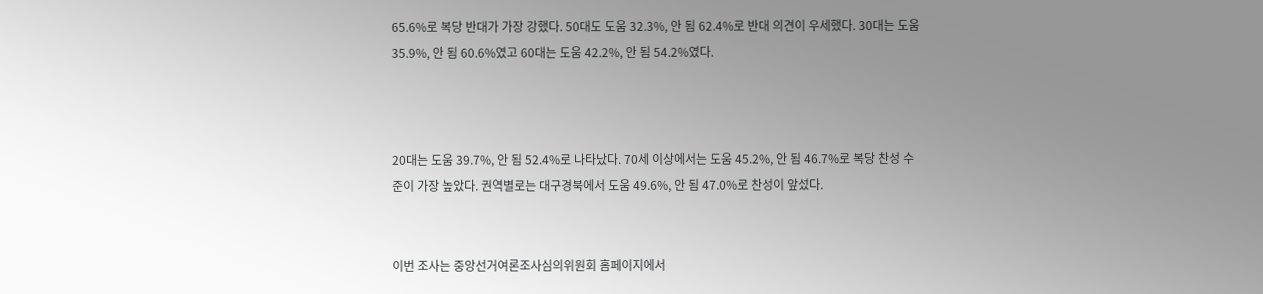65.6%로 복당 반대가 가장 강했다. 50대도 도움 32.3%, 안 됨 62.4%로 반대 의견이 우세했다. 30대는 도움 35.9%, 안 됨 60.6%였고 60대는 도움 42.2%, 안 됨 54.2%였다.



20대는 도움 39.7%, 안 됨 52.4%로 나타났다. 70세 이상에서는 도움 45.2%, 안 됨 46.7%로 복당 찬성 수준이 가장 높았다. 권역별로는 대구경북에서 도움 49.6%, 안 됨 47.0%로 찬성이 앞섰다.


이번 조사는 중앙선거여론조사심의위원회 홈페이지에서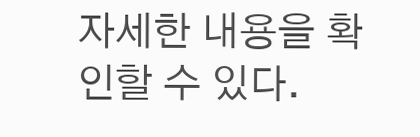자세한 내용을 확인할 수 있다.